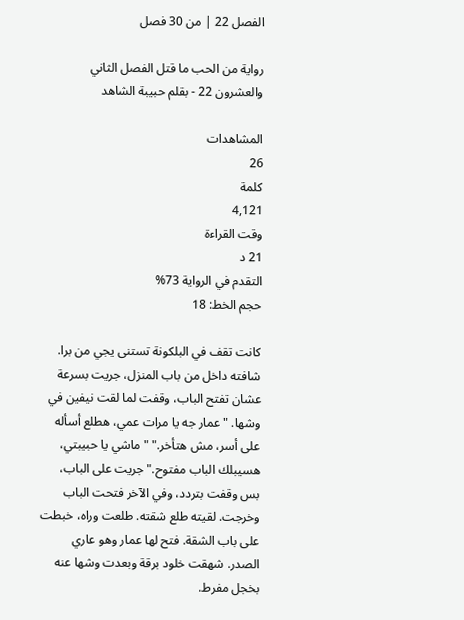الفصل 22 | من 30 فصل

رواية من الحب ما قتل الفصل الثاني والعشرون 22 - بقلم حبيبة الشاهد

المشاهدات
26
كلمة
4,121
وقت القراءة
21 د
التقدم في الرواية 73%
حجم الخط: 18

كانت تقف في البلكونة تستنى يجي من برا. شافته داخل من باب المنزل، جريت بسرعة عشان تفتح الباب، وقفت لما لقت نيفين في وشها. "عمار جه يا مرات عمي، هطلع أسأله على أسر، مش هتأخر." "ماشي يا حبيبتي، هسيبلك الباب مفتوح." جريت على الباب، بس وقفت بتردد، وفي الآخر فتحت الباب وخرجت. لقيته طلع شقته. طلعت وراه، خبطت على باب الشقة. فتح لها عمار وهو عاري الصدر. شهقت خلود برقة وبعدت وشها عنه بخجل مفرط.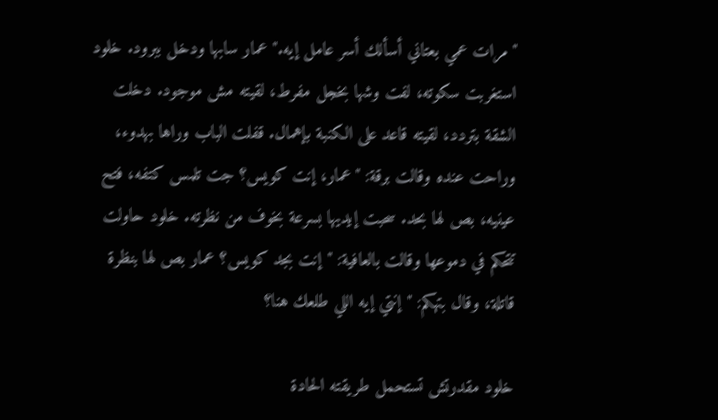"مرات عمي بعتاني أسألك أسر عامل إيه." عمار سابها ودخل ببرود. خلود استغربت سكوته، لفت وشها بخجل مفرط، لقيته مش موجود. دخلت الشقة بتردد، لقيته قاعد على الكنبة بإهمال. قفلت الباب وراها بهدوء، وراحت عنده وقالت برقة: "عمار، إنت كويس؟ جت تلمس كتفه، فتح عينيه، بص لها بحد. سحبت إيديها بسرعة بخوف من نظرته. خلود حاولت تتحكم في دموعها وقالت بالعافية: "إنت بجد كويس؟ عمار بص لها بنظرة قاتلة، وقال بتهكم: "إنتي إيه اللي طلعك هنا؟

خلود مقدرتش تستحمل طريقته الحادة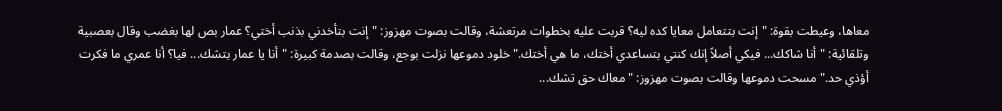معاها، وعيطت بقوة: "إنت بتتعامل معايا كده ليه؟ قربت عليه بخطوات مرتعشة، وقالت بصوت مهزوز: "إنت بتأخدني بذنب أختي؟ عمار بص لها بغضب وقال بعصبية وتلقائية: "أنا شاكك... فيكي أصلاً إنك كنتي بتساعدي أختك، ما هي أختك." خلود دموعها نزلت بوجع، وقالت بصدمة كبيرة: "أنا يا عمار بتشك... فيا؟ أنا عمري ما فكرت أؤذي حد." مسحت دموعها وقالت بصوت مهزوز: "معاك حق تشك...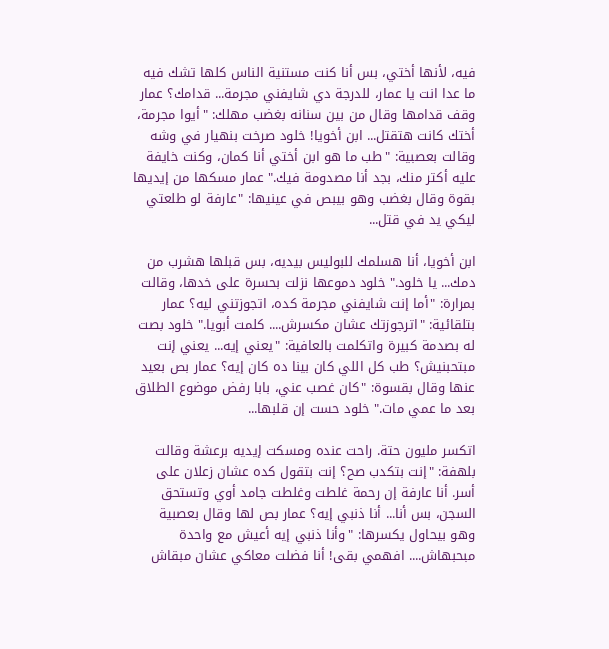فيه، لأنها أختي، بس أنا كنت مستنية الناس كلها تشك فيه ما عدا انت يا عمار، للدرجة دي شايفني مجرمة... قدامك؟ عمار وقف قدامها وقال من بين سنانه بغضب مهلك: "أيوا مجرمة، أختك كانت هتقتل... ابن أخويا! خلود صرخت بنهيار في وشه وقالت بعصبية: "طب ما هو ابن أختي أنا كمان، وكنت خايفة عليه أكتر منك، بجد أنا مصدومة فيك." عمار مسكها من إيديها بقوة وقال بغضب وهو بيبص في عينيها: "عارفة لو طلعتي ليكي يد في قتل...

ابن أخويا، أنا هسلمك للبوليس بيديه، بس قبلها هشرب من دمك... يا خلود." خلود دموعها نزلت بحسرة على خدها، وقالت بمرارة: "أما إنت شايفني مجرمة كده، اتجوزتني ليه؟ عمار بتلقائية: "اترجوزتك عشان مكسرش.... كلمت أبويا." خلود بصت له بصدمة كبيرة واتكلمت بالعافية: "يعني إيه... يعني إنت مبتحبنيش؟ طب كل اللي كان بينا ده كان إيه؟ عمار بص بعيد عنها وقال بقسوة: "كان غصب عني، بابا رفض موضوع الطلاق بعد ما عمي مات." خلود حست إن قلبها...

اتكسر مليون حتة. راحت عنده ومسكت إيديه برعشة وقالت بلهفة: "إنت بتكدب صح؟ إنت بتقول كده عشان زعلان على أسر. أنا عارفة إن رحمة غلطت وغلطت جامد أوي وتستحق السجن، بس أنا... أنا ذنبي إيه؟ عمار بص لها وقال بعصبية وهو بيحاول يكسرها: "وأنا ذنبي إيه أعيش مع واحدة مبحبهاش.... افهمي بقى! أنا فضلت معاكي عشان مبقاش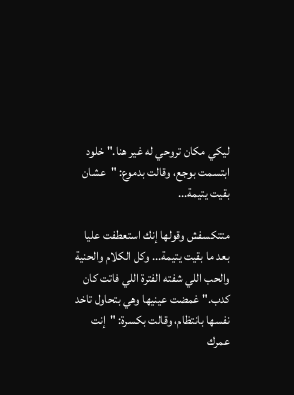ليكي مكان تروحي له غير هنا." خلود ابتسمت بوجع، وقالت بدموع: "عشان بقيت يتيمة...

متتكسفش وقولها إنك استعطفت عليا بعد ما بقيت يتيمة... وكل الكلام والحنية والحب اللي شفته الفترة اللي فاتت كان كدب." غمضت عينيها وهي بتحاول تاخد نفسها بانتظام، وقالت بكسرة: "إنت عمرك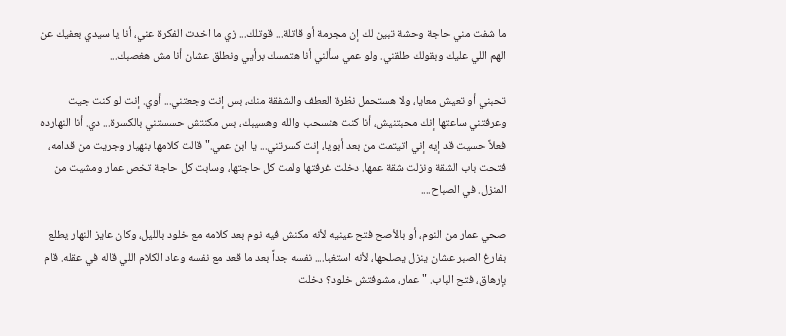ما شفت مني حاجة وحشة تبين لك إن مجرمة أو قاتلة... قوتلك... زي ما اخدت الفكرة عني، أنا يا سيدي بعفيك عن الهم اللي عليك وبقولك طلقني. ولو عمي سألني أنا هتمسك برأيي ونطلق عشان أنا مش هغصبك...

تحبني أو تعيش معايا، ولا هستحمل نظرة العطف والشفقة منك، بس إنت وجعتني... أوي. إنت لو كنت جيت وعرفتني ساعتها إنك محبتنيش، أنا كنت هنسحب والله وهسيبك، بس مكنتش حسستني بالكسرة... دي. أنا النهارده فعلاً حسيت قد إيه إني اتيتمت من بعد أبويا، إنت كسرتني... يا ابن عمي." قالت كلامها بنهيار وجريت من قدامه، فتحت باب الشقة ونزلت شقة عمها. دخلت غرفتها ولمت كل حاجتها، وسابت كل حاجة تخص عمار ومشيت من المنزل. في الصباح....

صحي عمار من النوم، أو بالأصح فتح عينيه لأنه مكنش فيه نوم بعد كلامه مع خلود بالليل، وكان عايز النهار يطلع بفارغ الصبر عشان ينزل يصلحها، لأنه استغبا.... نفسه جداً بعد ما قعد مع نفسه وعاد الكلام اللي قاله في عقله. قام بإرهاق، فتح الباب. "عمار، مشوفتش خلود؟ دخلت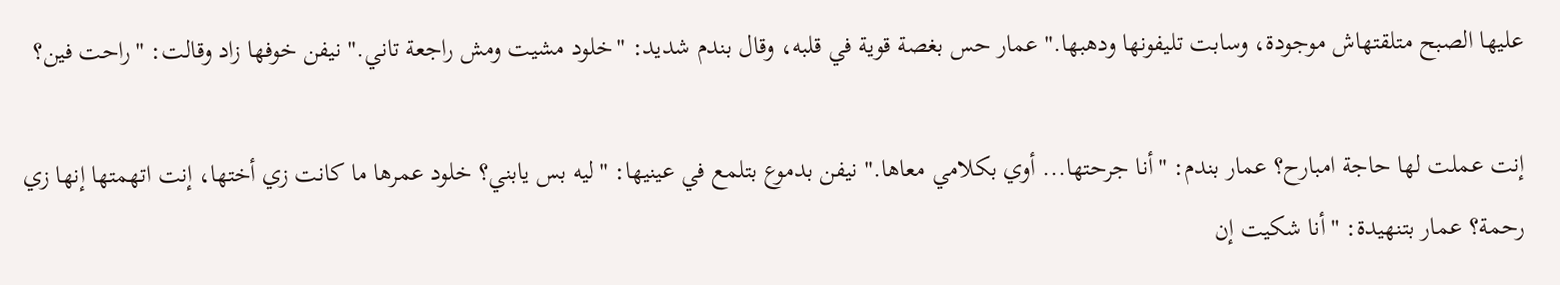عليها الصبح متلقتهاش موجودة، وسابت تليفونها ودهبها." عمار حس بغصة قوية في قلبه، وقال بندم شديد: "خلود مشيت ومش راجعة تاني." نيفن خوفها زاد وقالت: "راحت فين؟

إنت عملت لها حاجة امبارح؟ عمار بندم: "أنا جرحتها... أوي بكلامي معاها." نيفن بدموع بتلمع في عينيها: "ليه بس يابني؟ خلود عمرها ما كانت زي أختها، إنت اتهمتها إنها زي رحمة؟ عمار بتنهيدة: "أنا شكيت إن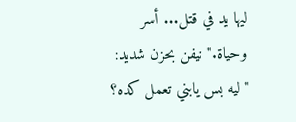ليها يد في قتل... أسر وحياة." نيفن بحزن شديد: "ليه بس يابني تعمل كده؟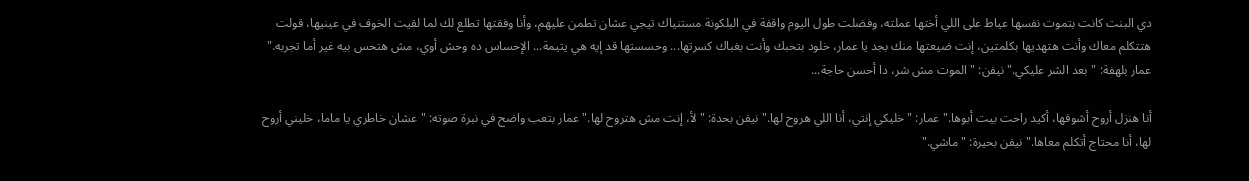دي البنت كانت بتموت نفسها عياط على اللي أختها عملته، وفضلت طول اليوم واقفة في البلكونة مستنياك تيجي عشان تطمن عليهم، وأنا وفقتها تطلع لك لما لقيت الخوف في عينيها، قولت هتتكلم معاك وأنت هتهديها بكلمتين، إنت ضيعتها منك بجد يا عمار، خلود بتحبك وأنت بغباك كسرتها... وحسستها قد إيه هي يتيمة... الإحساس ده وحش أوي، مش هتحس بيه غير أما تجربه." عمار بلهفة: "بعد الشر عليكي." نيفن: "الموت مش شر، دا أحسن حاجة...

أنا هنزل أروح أشوفها، أكيد راحت بيت أبوها." عمار: "خليكي إنتي، أنا اللي هروح لها." نيفن بحدة: "لأ، إنت مش هتروح لها." عمار بتعب واضح في نبرة صوته: "عشان خاطري يا ماما، خليني أروح لها، أنا محتاج أتكلم معاها." نيفن بحيرة: "ماشي."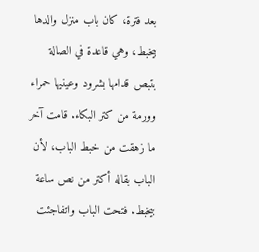بعد فترة، كان باب منزل والدها بيخبط، وهي قاعدة في الصالة بتبص قدامها بشرود وعينيها حمراء وورمة من كتر البكاء. قامت آخر ما زهقت من خبط الباب، لأن الباب بقاله أكتر من نص ساعة بيخبط. فتحت الباب واتفاجئت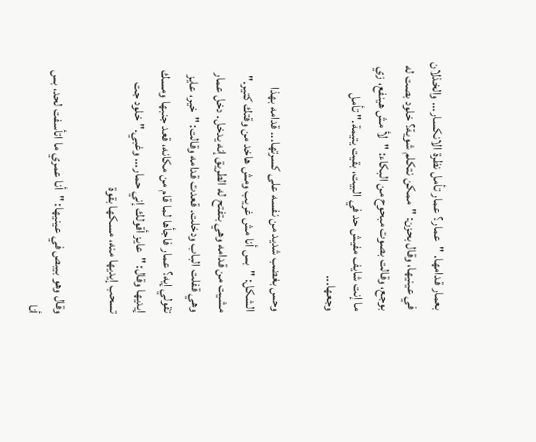بعمار قدامها. "عمار؟ عمار تأمل نظرة الانكسار... والخذلان في عينيها، وقال بحزن: "ممكن نتكلم شوية؟ خلود بصت له بوجع، وقالت بصوت مبحوح من البكاء: "لأ مش هينفع، زي ما إنت شايف مفيش حد في البيت، بقيت يتيمة." تأمل وجعها...

وحس بغضب شديد من نفسه على كسرتها... قدامه بهذا الشكل: "بس أنا مش غريب ومش هاخد من وقتك كتير." مشيت من قدامه وهي بتفتح له الطريق إنه يدخل. دخل عمار وهي قفلت الباب ودخلت. قعدت قدامه وقالت: "خير، عايز تقولي إيه؟ عمار فاجأها لما قام من مكانه، قعد جنبها ومسك إيديها وقال: "عايز أقولك إني حمار... وغبي." خلود جت تسحب إيديها منه، مسكها بقوة

وقال وهو بيبص في عينيها: "أنا عمري ما اتأسفت لحد، بس أنا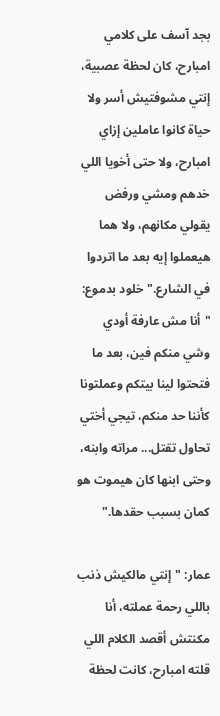بجد آسف على كلامي امبارح، كان لحظة عصبية، إنتي مشوفتيش أسر ولا حياة كانوا عاملين إزاي امبارح، ولا حتى أخويا اللي خدهم ومشي ورفض يقولي مكانهم، ولا هما هيعملوا إيه بعد ما اتردوا في الشارع." خلود بدموع: "أنا مش عارفة أودي وشي منكم فين، بعد ما فتحتوا لينا بيتكم وعملتونا كأننا حد منكم، تيجي أختي تحاول تقتل... مراته وابنه، وحتى ابنها كان هيموت هو كمان بسبب حقدها."

عمار: "إنتي مالكيش ذنب باللي رحمة عملته، أنا مكنتش أقصد الكلام اللي قلته امبارح، كانت لحظة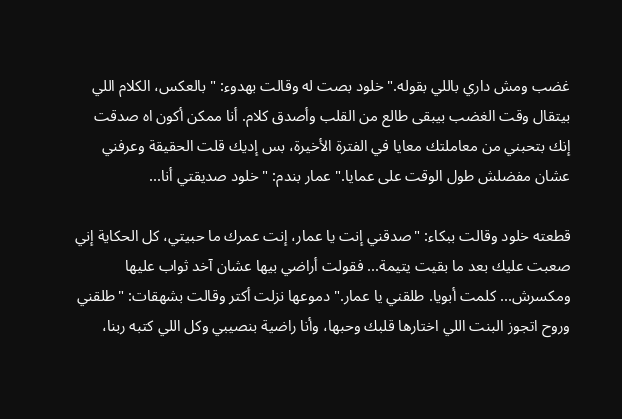غضب ومش داري باللي بقوله." خلود بصت له وقالت بهدوء: "بالعكس، الكلام اللي بيتقال وقت الغضب بيبقى طالع من القلب وأصدق كلام. أنا ممكن أكون اه صدقت إنك بتحبني من معاملتك معايا في الفترة الأخيرة، بس إديك قلت الحقيقة وعرفني عشان مفضلش طول الوقت على عمايا." عمار بندم: "خلود صديقتي أنا...

قطعته خلود وقالت ببكاء: "صدقني إنت يا عمار، إنت عمرك ما حبيتي، كل الحكاية إني صعبت عليك بعد ما بقيت يتيمة... فقولت أراضي بيها عشان آخد ثواب عليها ومكسرش... كلمت أبويا. طلقني يا عمار." دموعها نزلت أكتر وقالت بشهقات: "طلقني وروح اتجوز البنت اللي اختارها قلبك وحبها، وأنا راضية بنصيبي وكل اللي كتبه ربنا،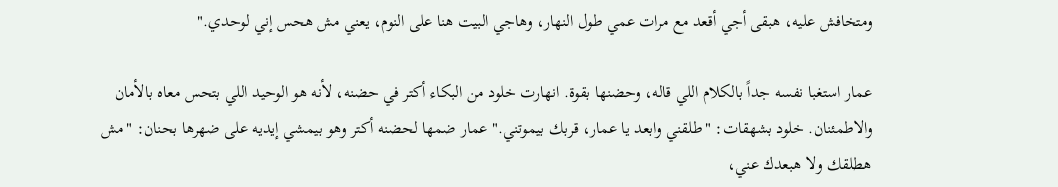ومتخافش عليه، هبقى أجي أقعد مع مرات عمي طول النهار، وهاجي البيت هنا على النوم، يعني مش هحس إني لوحدي."

عمار استغبا نفسه جداً بالكلام اللي قاله، وحضنها بقوة. انهارت خلود من البكاء أكتر في حضنه، لأنه هو الوحيد اللي بتحس معاه بالأمان والاطمئنان. خلود بشهقات: "طلقني وابعد يا عمار، قربك بيموتني." عمار ضمها لحضنه أكتر وهو بيمشي إيديه على ضهرها بحنان: "مش هطلقك ولا هبعدك عني،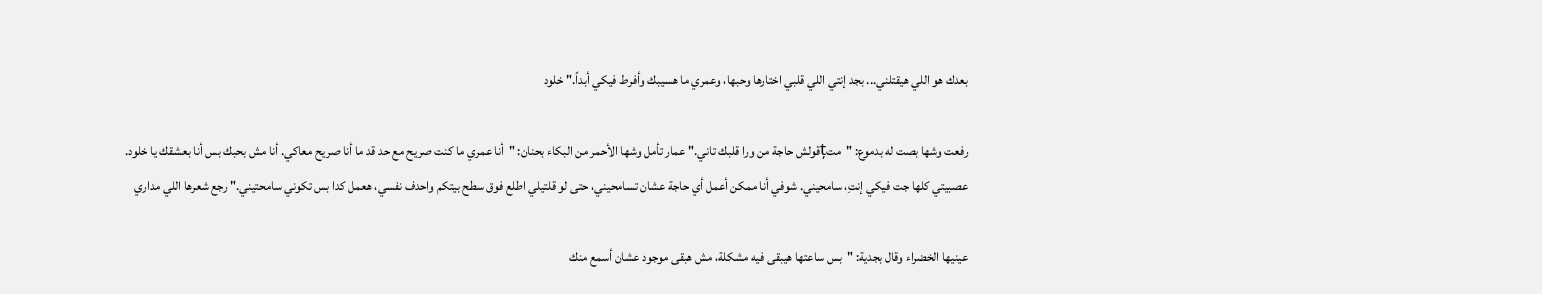بعدك هو اللي هيقتلني... بجد إنتي اللي قلبي اختارها وحبها، وعمري ما هسيبك وأفرط فيكي أبداً." خلود

رفعت وشها بصت له بدموع: "متțقولش حاجة من ورا قلبك تاني." عمار تأمل وشها الأحمر من البكاء بحنان: "أنا عمري ما كنت صريح مع حد قد ما أنا صريح معاكي. أنا مش بحبك بس أنا بعشقك يا خلود. عصبيتي كلها جت فيكي إنتِ، سامحيني. شوفي أنا ممكن أعمل أي حاجة عشان تسامحيني، حتى لو قلتيلي اطلع فوق سطح بيتكم واحدف نفسي، هعمل كدا بس تكوني سامحتيني." رجع شعرها اللي مداري

عينيها الخضراء وقال بجدية: "بس ساعتها هيبقى فيه مشكلة، مش هبقى موجود عشان أسمع منك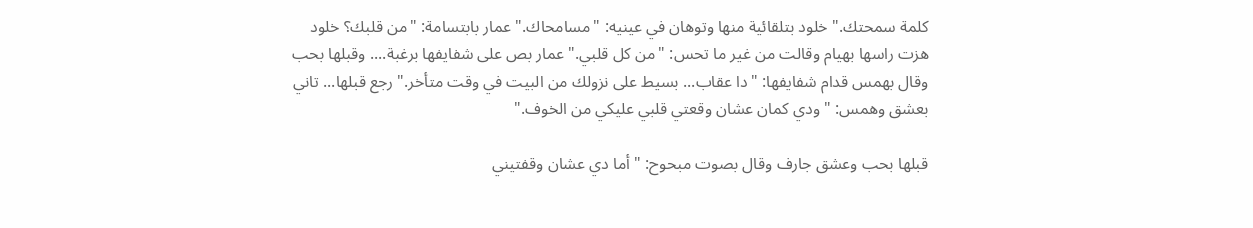كلمة سمحتك." خلود بتلقائية منها وتوهان في عينيه: "مسامحاك." عمار بابتسامة: "من قلبك؟ خلود هزت راسها بهيام وقالت من غير ما تحس: "من كل قلبي." عمار بص على شفايفها برغبة.... وقبلها بحب وقال بهمس قدام شفايفها: "دا عقاب... بسيط على نزولك من البيت في وقت متأخر." رجع قبلها... تاني بعشق وهمس: "ودي كمان عشان وقعتي قلبي عليكي من الخوف."

قبلها بحب وعشق جارف وقال بصوت مبحوح: "أما دي عشان وقفتيني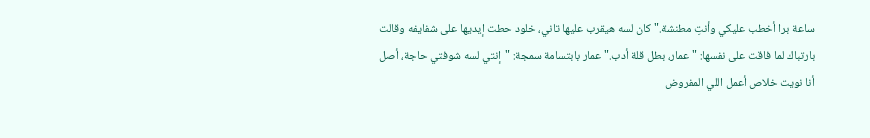ساعة برا أخطب عليكي وأنتِ مطنشة." كان لسه هيقرب عليها تاني، خلود حطت إيديها على شفايفه وقالت بارتباك لما فاقت على نفسها: "عمار، بطل قلة أدب." عمار بابتسامة سمجة: "إنتي لسه شوفتي حاجة، أصل أنا نويت خلاص أعمل اللي المفروض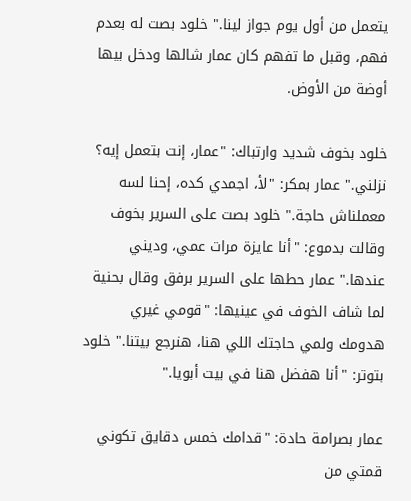يتعمل من أول يوم جواز لينا." خلود بصت له بعدم فهم، وقبل ما تفهم كان عمار شالها ودخل بيها أوضة من الأوض.

خلود بخوف شديد وارتباك: "عمار، إنت بتعمل إيه؟ نزلني." عمار بمكر: "لأ، اجمدي كده، إحنا لسه معملناش حاجة." خلود بصت على السرير بخوف وقالت بدموع: "أنا عايزة مرات عمي، وديني عندها." عمار حطها على السرير برفق وقال بحنية لما شاف الخوف في عينيها: "قومي غيري هدومك ولمي حاجتك اللي هنا، هنرجع بيتنا." خلود بتوتر: "أنا هفضل هنا في بيت أبويا."

عمار بصرامة حادة: "قدامك خمس دقايق تكوني قمتي من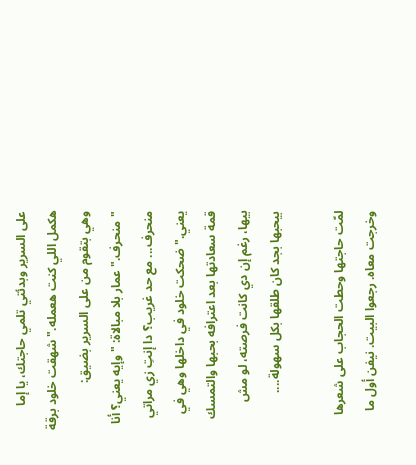على السرير وبدئتي تلمي حاجتك، يا إما هكمل اللي كنت هعمله." شهقت خلود برقة وهي بتقوم من على السرير بضيق: "منحرف." عمار بلا مبالاة: "وإيه يعني؟ أنا منحرف... مع حد غريب؟ دا إنتِ زي مراتي يعني." ضحكت خلود في داخلها وهي في قمة سعادتها بعد اعترافه بحبها والتمسك بيها، رغم إن دي كانت فرصته، لو مش بيحبها بجد كان طلقها بكل سهولة....

لمّت حاجتها وحطت الحجاب على شعرها وخرجت معاه. رجعوا البيت. نيفن أول ما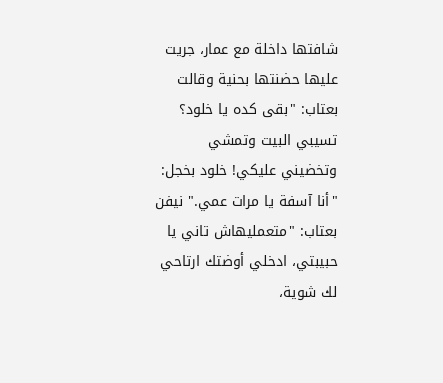شافتها داخلة مع عمار، جريت عليها حضنتها بحنية وقالت بعتاب: "بقى كده يا خلود؟ تسيبي البيت وتمشي وتخضيني عليكي! خلود بخجل: "أنا آسفة يا مرات عمي." نيفن بعتاب: "متعمليهاش تاني يا حبيبتي، ادخلي أوضتك ارتاحي لك شوية،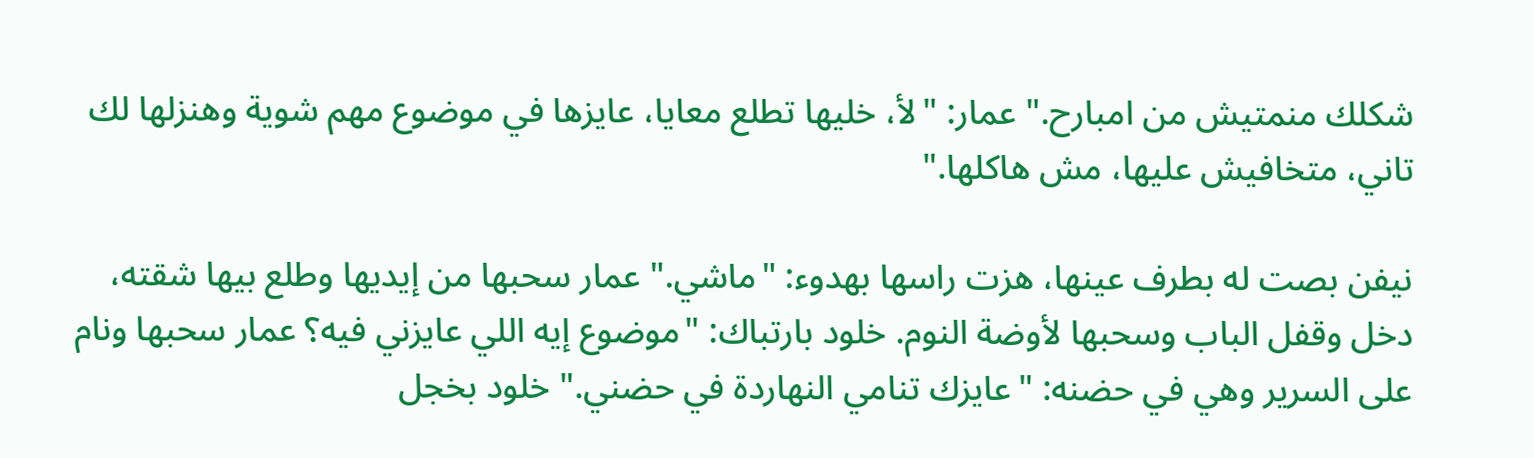شكلك منمتيش من امبارح." عمار: "لأ، خليها تطلع معايا، عايزها في موضوع مهم شوية وهنزلها لك تاني، متخافيش عليها، مش هاكلها."

نيفن بصت له بطرف عينها، هزت راسها بهدوء: "ماشي." عمار سحبها من إيديها وطلع بيها شقته، دخل وقفل الباب وسحبها لأوضة النوم. خلود بارتباك: "موضوع إيه اللي عايزني فيه؟ عمار سحبها ونام على السرير وهي في حضنه: "عايزك تنامي النهاردة في حضني." خلود بخجل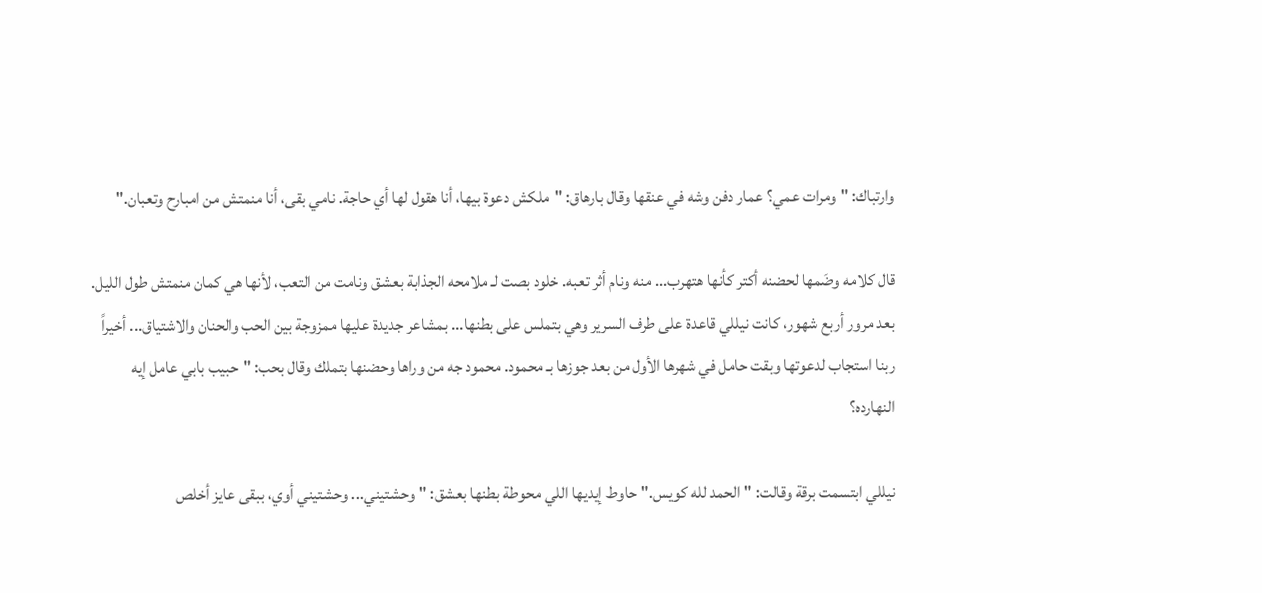وارتباك: "ومرات عمي؟ عمار دفن وشه في عنقها وقال بارهاق: "ملكش دعوة بيها، أنا هقول لها أي حاجة. نامي بقى، أنا منمتش من امبارح وتعبان."

قال كلامه وضَمها لحضنه أكتر كأنها هتهرب... منه ونام أثر تعبه. خلود بصت لـ ملامحه الجذابة بعشق ونامت من التعب، لأنها هي كمان منمتش طول الليل. بعد مرور أربع شهور، كانت نيللي قاعدة على طرف السرير وهي بتملس على بطنها... بمشاعر جديدة عليها ممزوجة بين الحب والحنان والاشتياق... أخيراً ربنا استجاب لدعوتها وبقت حامل في شهرها الأول من بعد جوزها بـ محمود. محمود جه من وراها وحضنها بتملك وقال بحب: "حبيب بابي عامل إيه النهارده؟

نيللي ابتسمت برقة وقالت: "الحمد لله كويس." حاوط إيديها اللي محوطة بطنها بعشق: "وحشتيني... وحشتيني أوي، ببقى عايز أخلص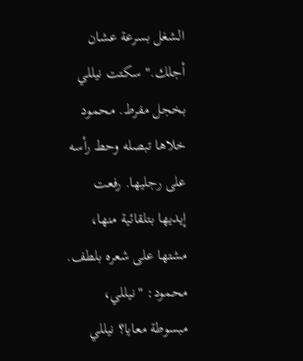الشغل بسرعة عشان أجلك." سكتت نيللي بخجل مفرط. محمود خلاها تبصله وحط رأسه على رجليها. رفعت إيديها بتلقائية منها، مشتها على شعره بلطف. محمود: "نيللي، مبسوطة معايا؟ نيللي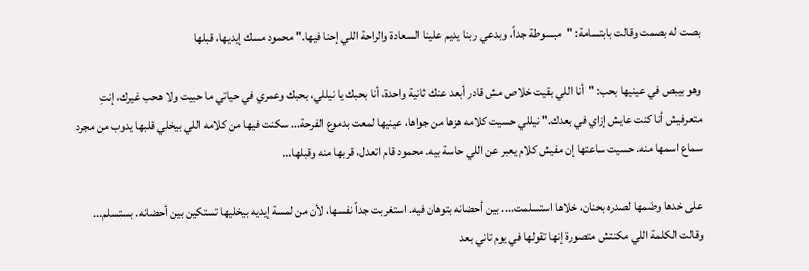بصت له بصمت وقالت بابتسامة: "مبسوطة جداً، وبدعي ربنا يديم علينا السعادة والراحة اللي إحنا فيها." محمود مسك إيديها، قبلها

وهو بيبص في عينيها بحب: "أنا اللي بقيت خلاص مش قادر أبعد عنك ثانية واحدة، أنا بحبك يا نيللي، بحبك وعمري في حياتي ما حبيت ولا هحب غيرك، إنتِ متعرفيش أنا كنت عايش إزاي في بعدك." نيللي حسيت كلامه هزها من جواها، عينيها لمعت بدموع الفرحة... سكنت فيها من كلامه اللي بيخلي قلبها يدوب من مجرد سماع اسمها منه. حسيت ساعتها إن مفيش كلام يعبر عن اللي حاسة بيه. محمود قام اتعدل، قربها منه وقبلها...

على خدها وضَمها لصدره بحنان، خلاها استسلمت.... بين أحضانه بتوهان فيه. استغربت جداً نفسها، لأن من لمسة إيديه بيخليها تستكين بين أحضانه. بستسلم... وقالت الكلمة اللي مكنتش متصورة إنها تقولها في يوم تاني بعد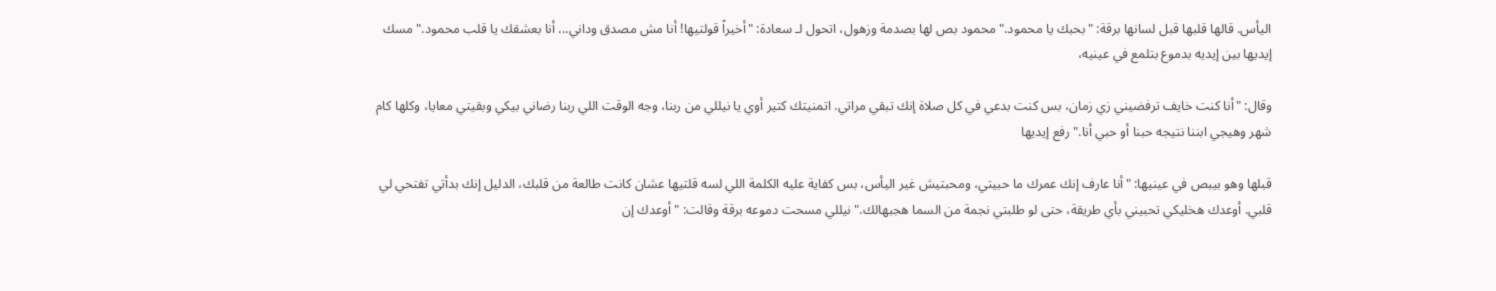اليأس. قالها قلبها قبل لسانها برقة: "بحبك يا محمود." محمود بص لها بصدمة وزهول، اتحول لـ سعادة: "أخيراً قولتيها! أنا مش مصدق وداني... أنا بعشقك يا قلب محمود." مسك إيديها بين إيديه بدموع بتلمع في عينيه،

وقال: "أنا كنت خايف ترفضيني زي زمان، بس كنت بدعي في كل صلاة إنك تبقي مراتي. اتمنيتك كتير أوي يا نيللي من ربنا، وجه الوقت اللي ربنا رضاني بيكي وبقيتي معايا، وكلها كام شهر وهيجي ابننا نتيجه حبنا أو حبي أنا." رفع إيديها

قبلها وهو بيبص في عينيها: "أنا عارف إنك عمرك ما حبيتي، ومحبتيش غير اليأس، بس كفاية عليه الكلمة اللي لسه قلتيها عشان كانت طالعة من قلبك، الدليل إنك بدأتي تفتحي لي قلبي. أوعدك هخليكي تحبيني بأي طريقة، حتى لو طلبتي نجمة من السما هجبهالك." نيللي مسحت دموعه برقة وقالت: "أوعدك إن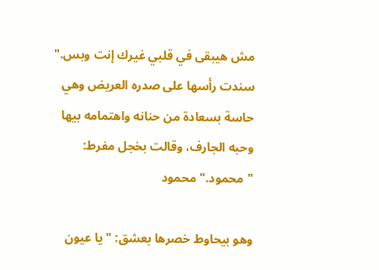مش هيبقى في قلبي غيرك إنت وبس." سندت رأسها على صدره العريض وهي حاسة بسعادة من حنانه واهتمامه بيها وحبه الجارف، وقالت بخجل مفرط: "محمود." محمود

وهو بيحاوط خصرها بعشق: "يا عيون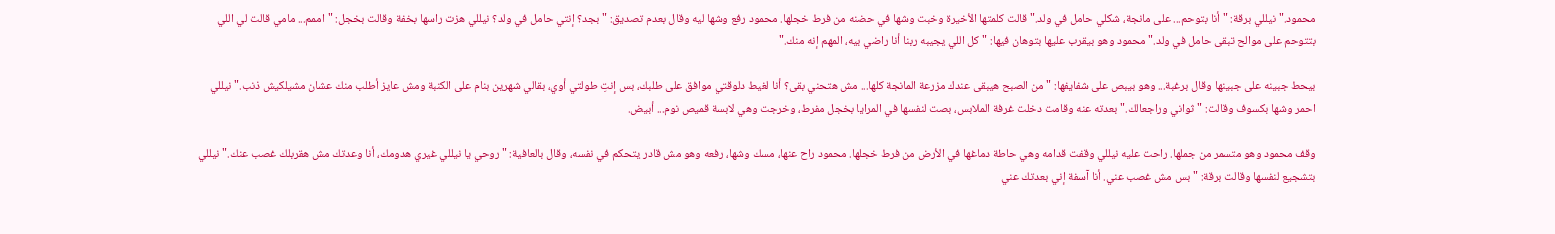محمود." نيللي برقة: "أنا بتوحم... على مانجة، شكلي حامل في ولد." قالت كلمتها الأخيرة وخبت وشها في حضنه من فرط خجلها. محمود رفع وشها ليه وقال بعدم تصديق: "بجد؟ إنتي حامل في ولد؟ نيللي هزت راسها بخفة وقالت بخجل: "اممم... مامي قالت لي اللي بتتوحم على موالح تبقى حامل في ولد." محمود وهو بيقرب عليها بتوهان فيها: "كل اللي يجيبه ربنا أنا راضي بيه، المهم إنه منك."

بيحط جبينه على جبينها وقال برغبة... وهو بيبص على شفايفها: "من الصبح هيبقى عندك مزرعة المانجة كلها... مش هتحني بقى؟ أنا لغيط دلوقتي موافق على طلبك، بس إنتِ طولتي أوي، بقالي شهرين بنام على الكنبة ومش عايز أطلب منك عشان مشيلكيش ذنب." نيللي احمر وشها بكسوف وقالت: "ثواني وراجعالك." بعدته عنه وقامت دخلت غرفة الملابس، بصت لنفسها في المرايا بخجل مفرط، وخرجت وهي لابسة قميص نوم... أبيض.

وقف محمود وهو متسمر من جملها. راحت عليه نيللي وقفت قدامه وهي حاطة دماغها في الأرض من فرط خجلها. محمود راح عنها، مسك وشها، رفعه وهو مش قادر يتحكم في نفسه، وقال بالعافية: "روحي يا نيللي غيري هدومك، أنا وعدتك مش هقربلك غصب عنك." نيللي بتشجيع لنفسها وقالت برقة: "بس مش غصب عني. أنا آسفة إني بعدتك عني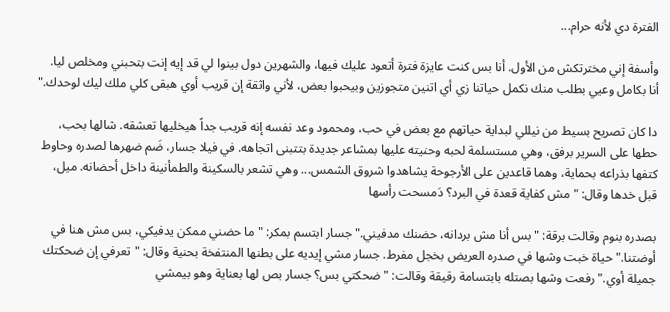الفترة دي لأنه حرام...

وأسفة إني مخترتكش من الأول. أنا بس كنت عايزة فترة أتعود عليك فيها، والشهرين دول بينوا لي قد إيه إنت بتحبني ومخلص ليا. أنا بكامل وعيي بطلب منك نكمل حياتنا زي أي اتنين متجوزين وبيحبوا بعض، لأني واثقة إن قريب أوي هبقى كلي ملك ليك لوحدك."

دا كان تصريح بسيط من نيللي لبداية حياتهم مع بعض في حب، ومحمود وعد نفسه إنه قريب جداً هيخليها تعشقه. شالها بحب، حطها على السرير برفق، وهي مستسلمة لحبه وحنيته عليها بمشاعر جديدة بتتبنى اتجاهه. في فيلا جسار، ضَم ضهرها لصدره وحاوط كتفها بذراعه بحماية، وهما قاعدين على الأرجوحة يشاهدوا شروق الشمس... وهي تشعر بالسكينة والطمأنينة داخل أحضانه. ميل، قبل خدها وقال: "مش كفاية قعدة في البرد؟ دَمسحت رأسها

بصدره بنوم وقالت برقة: "بس أنا مش بردانه، حضنك مدفيني." جسار ابتسم بمكر: "ما حضني ممكن يدفيكي، بس مش هنا في أوضتنا." حياة خبت وشها في صدره العريض بخجل مفرط. جسار مشي إيديه على بطنها المنتفخة بحنية وقال: "تعرفي إن ضحكتك جميلة أوي." رفعت وشها بصتله بابتسامة رقيقة وقالت: "ضحكتي بس؟ جسار بص لها بعناية وهو بيمشي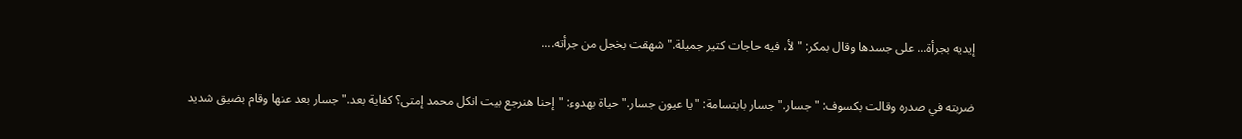إيديه بجرأة... على جسدها وقال بمكر: "لأ، فيه حاجات كتير جميلة." شهقت بخجل من جرأته....

ضربته في صدره وقالت بكسوف: "جسار." جسار بابتسامة: "يا عيون جسار." حياة بهدوء: "إحنا هنرجع بيت انكل محمد إمتى؟ كفاية بعد." جسار بعد عنها وقام بضيق شديد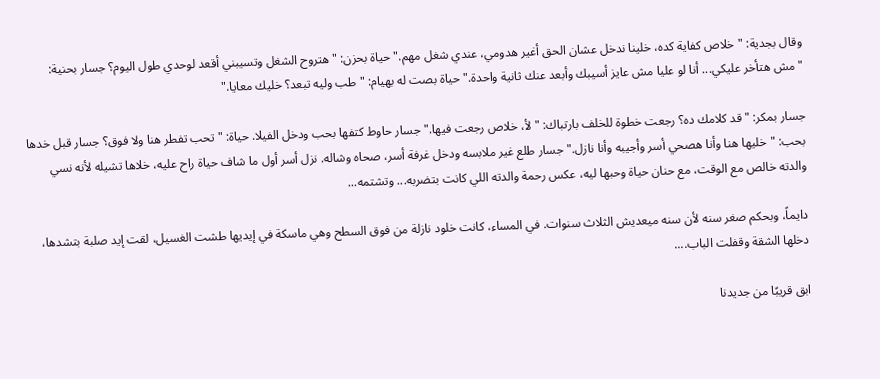وقال بجدية: "خلاص كفاية كده، خلينا ندخل عشان الحق أغير هدومي، عندي شغل مهم." حياة بحزن: "هتروح الشغل وتسيبني أقعد لوحدي طول اليوم؟ جسار بحنية: "مش هتأخر عليكي... أنا لو عليا مش عايز أسيبك وأبعد عنك ثانية واحدة." حياة بصت له بهيام: "طب وليه تبعد؟ خليك معايا."

جسار بمكر: "قد كلامك ده؟ رجعت خطوة للخلف بارتباك: "لأ، خلاص رجعت فيها." جسار حاوط كتفها بحب ودخل الفيلا. حياة: "تحب تفطر هنا ولا فوق؟ جسار قبل خدها بحب: "خليها هنا وأنا هصحي أسر وأجيبه وأنا نازل." جسار طلع غير ملابسه ودخل غرفة أسر، صحاه وشاله. نزل أسر أول ما شاف حياة راح عليه، خلاها تشيله لأنه نسي والدته خالص مع الوقت، مع حنان حياة وحبها ليه، عكس رحمة والدته اللي كانت بتضربه... وتشتمه...

دايماً، وبحكم صغر سنه لأن سنه ميعديش الثلاث سنوات. في المساء، كانت خلود نازلة من فوق السطح وهي ماسكة في إيديها طشت الغسيل، لقت إيد صلبة بتشدها، دخلها الشقة وقفلت الباب....

ابق قريبًا من جديدنا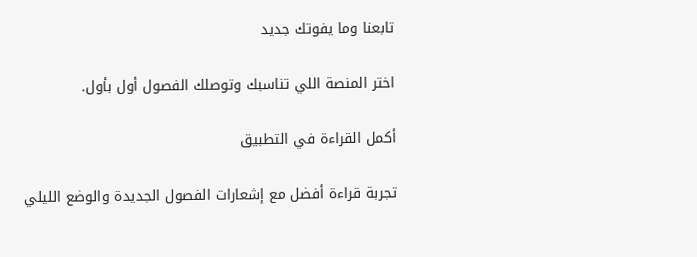تابعنا وما يفوتك جديد

اختر المنصة اللي تناسبك وتوصلك الفصول أول بأول.

أكمل القراءة في التطبيق

تجربة قراءة أفضل مع إشعارات الفصول الجديدة والوضع الليلي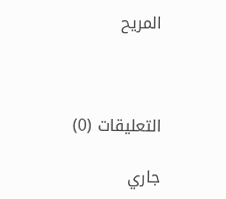المريح



التعليقات (0)

جاري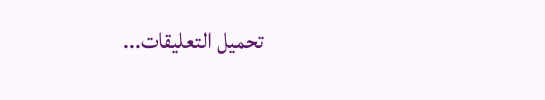تحميل التعليقات...